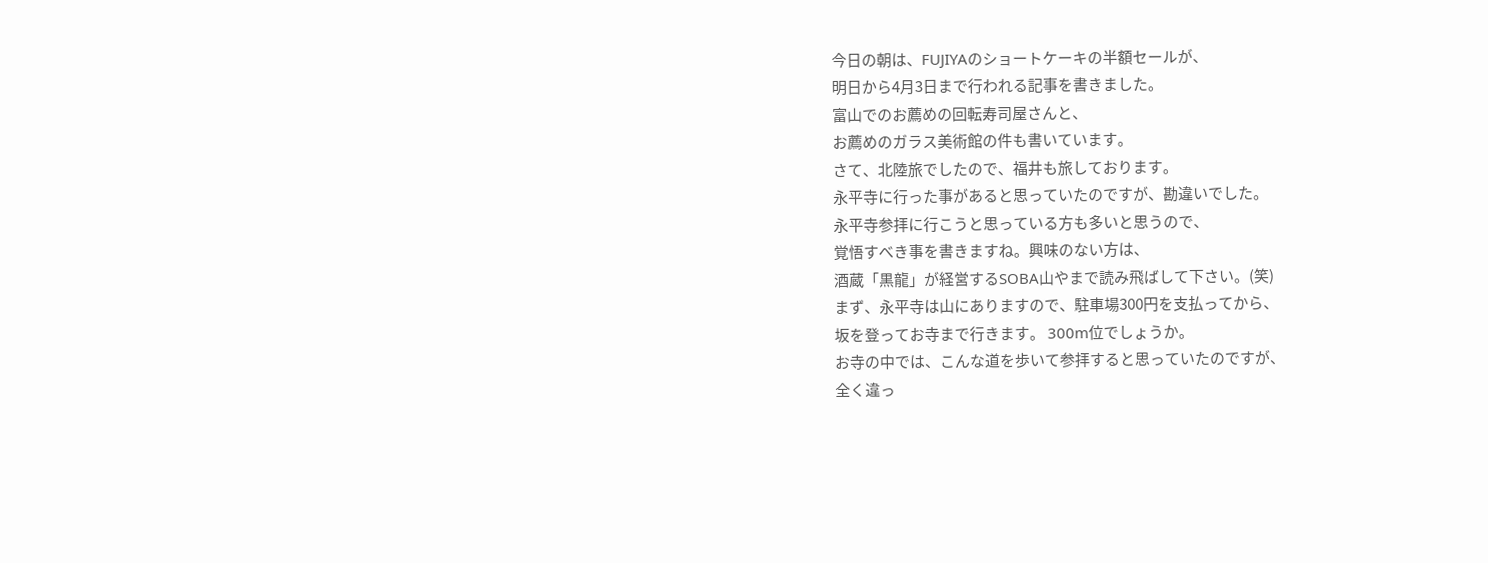今日の朝は、FUJIYAのショートケーキの半額セールが、
明日から4月3日まで行われる記事を書きました。
富山でのお薦めの回転寿司屋さんと、
お薦めのガラス美術館の件も書いています。
さて、北陸旅でしたので、福井も旅しております。
永平寺に行った事があると思っていたのですが、勘違いでした。
永平寺参拝に行こうと思っている方も多いと思うので、
覚悟すべき事を書きますね。興味のない方は、
酒蔵「黒龍」が経営するSOBA山やまで読み飛ばして下さい。(笑)
まず、永平寺は山にありますので、駐車場300円を支払ってから、
坂を登ってお寺まで行きます。 300m位でしょうか。
お寺の中では、こんな道を歩いて参拝すると思っていたのですが、
全く違っ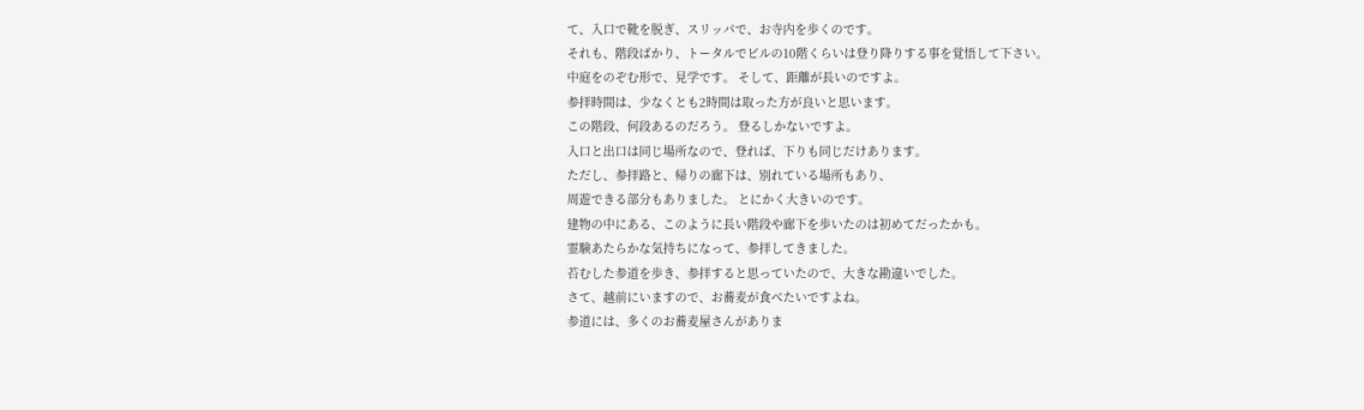て、入口で靴を脱ぎ、スリッパで、お寺内を歩くのです。
それも、階段ばかり、トータルでビルの10階くらいは登り降りする事を覚悟して下さい。
中庭をのぞむ形で、見学です。 そして、距離が長いのですよ。
参拝時間は、少なくとも2時間は取った方が良いと思います。
この階段、何段あるのだろう。 登るしかないですよ。
入口と出口は同じ場所なので、登れば、下りも同じだけあります。
ただし、参拝路と、帰りの廊下は、別れている場所もあり、
周遊できる部分もありました。 とにかく大きいのです。
建物の中にある、このように長い階段や廊下を歩いたのは初めてだったかも。
霊験あたらかな気持ちになって、参拝してきました。
苔むした参道を歩き、参拝すると思っていたので、大きな勘違いでした。
さて、越前にいますので、お蕎麦が食べたいですよね。
参道には、多くのお蕎麦屋さんがありま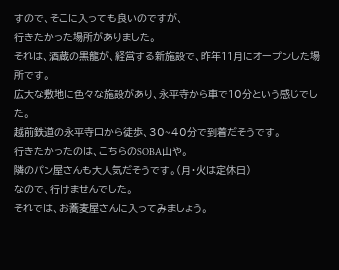すので、そこに入っても良いのですが、
行きたかった場所がありました。
それは、酒蔵の黒龍が、経営する新施設で、昨年11月にオープンした場所です。
広大な敷地に色々な施設があり、永平寺から車で10分という感じでした。
越前鉄道の永平寺口から徒歩、30~40分で到着だそうです。
行きたかったのは、こちらのSOBA山や。
隣のパン屋さんも大人気だそうです。(月・火は定休日)
なので、行けませんでした。
それでは、お蕎麦屋さんに入ってみましょう。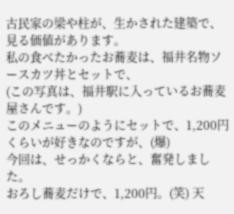古民家の梁や柱が、生かされた建築で、見る価値があります。
私の食べたかったお蕎麦は、福井名物ソースカツ丼とセットで、
(この写真は、福井駅に入っているお蕎麦屋さんです。)
このメニューのようにセットで、1,200円くらいが好きなのですが、(爆)
今回は、せっかくならと、奮発しました。
おろし蕎麦だけで、1,200円。(笑) 天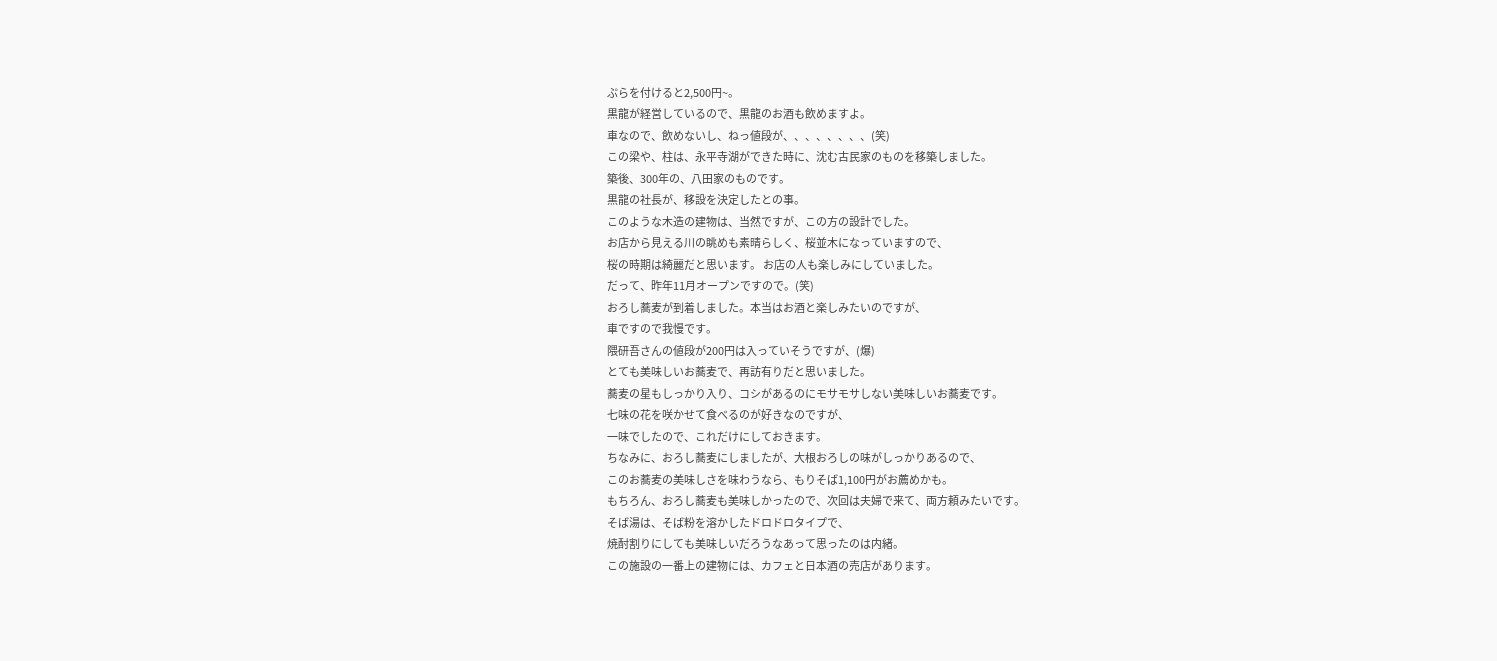ぷらを付けると2,500円~。
黒龍が経営しているので、黒龍のお酒も飲めますよ。
車なので、飲めないし、ねっ値段が、、、、、、、、(笑)
この梁や、柱は、永平寺湖ができた時に、沈む古民家のものを移築しました。
築後、300年の、八田家のものです。
黒龍の社長が、移設を決定したとの事。
このような木造の建物は、当然ですが、この方の設計でした。
お店から見える川の眺めも素晴らしく、桜並木になっていますので、
桜の時期は綺麗だと思います。 お店の人も楽しみにしていました。
だって、昨年11月オープンですので。(笑)
おろし蕎麦が到着しました。本当はお酒と楽しみたいのですが、
車ですので我慢です。
隈研吾さんの値段が200円は入っていそうですが、(爆)
とても美味しいお蕎麦で、再訪有りだと思いました。
蕎麦の星もしっかり入り、コシがあるのにモサモサしない美味しいお蕎麦です。
七味の花を咲かせて食べるのが好きなのですが、
一味でしたので、これだけにしておきます。
ちなみに、おろし蕎麦にしましたが、大根おろしの味がしっかりあるので、
このお蕎麦の美味しさを味わうなら、もりそば1,100円がお薦めかも。
もちろん、おろし蕎麦も美味しかったので、次回は夫婦で来て、両方頼みたいです。
そば湯は、そば粉を溶かしたドロドロタイプで、
焼酎割りにしても美味しいだろうなあって思ったのは内緒。
この施設の一番上の建物には、カフェと日本酒の売店があります。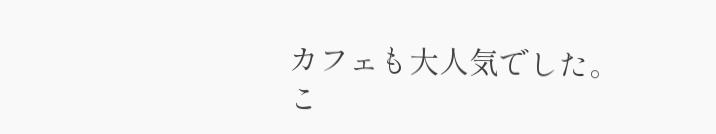カフェも大人気でした。
こ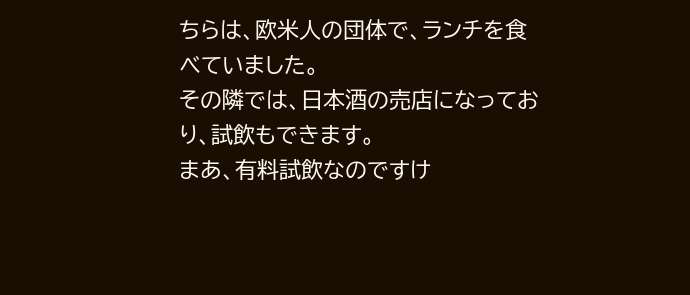ちらは、欧米人の団体で、ランチを食べていました。
その隣では、日本酒の売店になっており、試飲もできます。
まあ、有料試飲なのですけ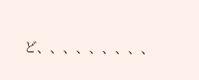ど、、、、、、、、、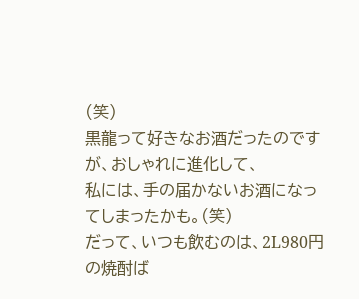(笑)
黒龍って好きなお酒だったのですが、おしゃれに進化して、
私には、手の届かないお酒になってしまったかも。(笑)
だって、いつも飲むのは、2L980円の焼酎ば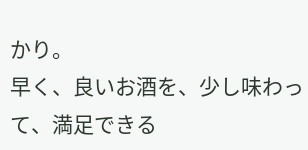かり。
早く、良いお酒を、少し味わって、満足できる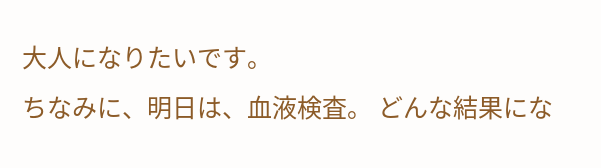大人になりたいです。
ちなみに、明日は、血液検査。 どんな結果にな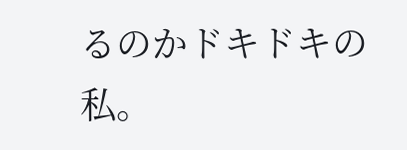るのかドキドキの私。